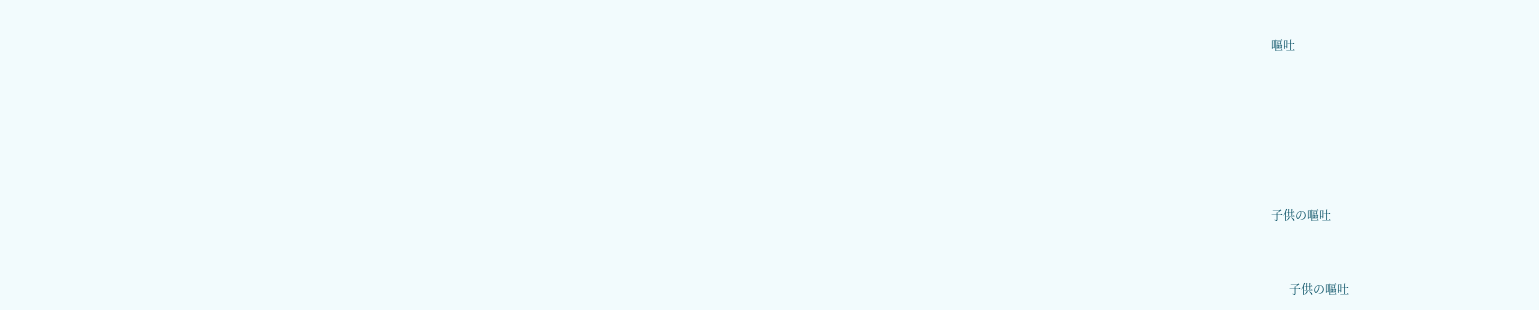嘔吐






子供の嘔吐


      子供の嘔吐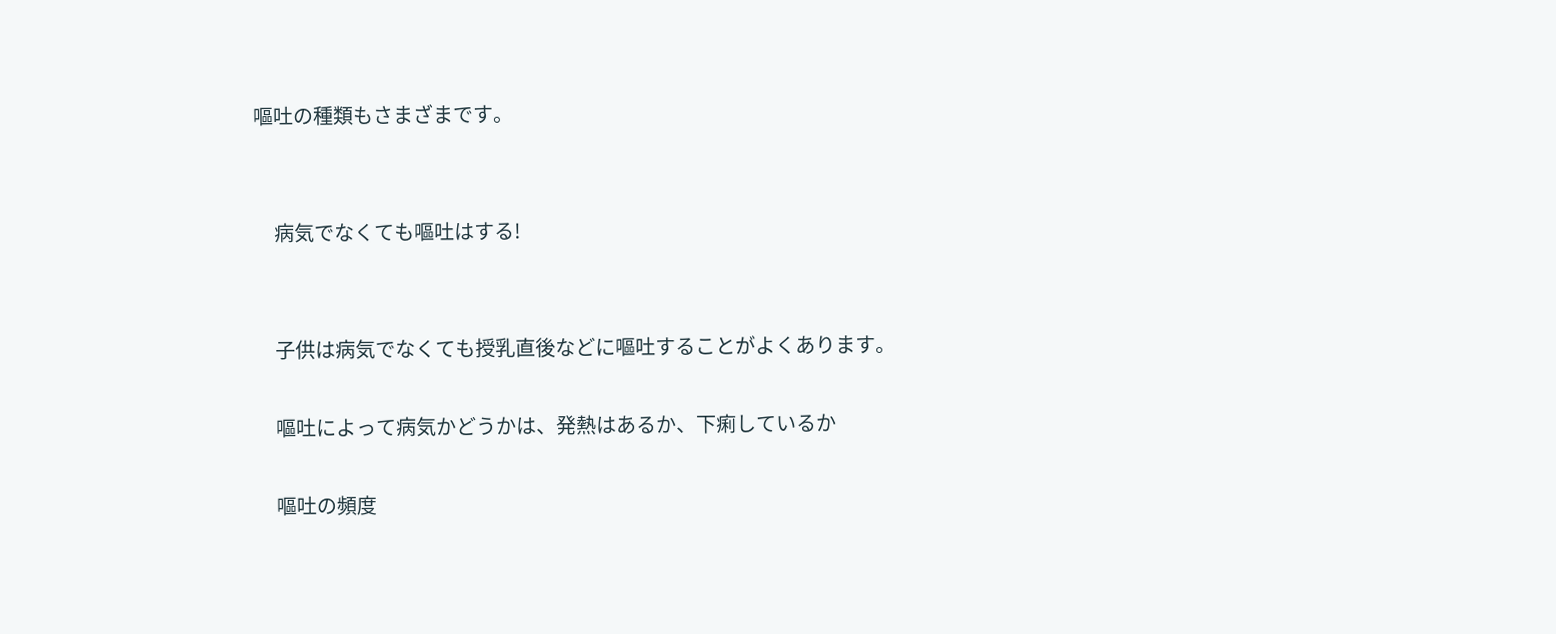嘔吐の種類もさまざまです。


     病気でなくても嘔吐はする!


     子供は病気でなくても授乳直後などに嘔吐することがよくあります。

     嘔吐によって病気かどうかは、発熱はあるか、下痢しているか

     嘔吐の頻度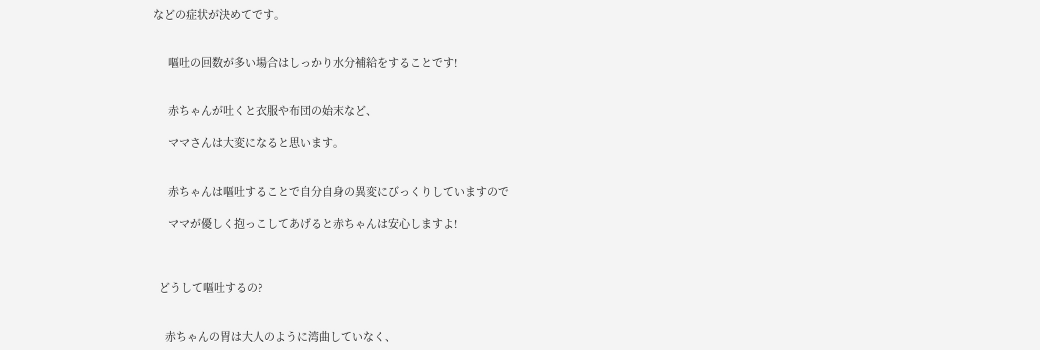などの症状が決めてです。


     嘔吐の回数が多い場合はしっかり水分補給をすることです!


     赤ちゃんが吐くと衣服や布団の始末など、

     ママさんは大変になると思います。


     赤ちゃんは嘔吐することで自分自身の異変にびっくりしていますので

     ママが優しく抱っこしてあげると赤ちゃんは安心しますよ!



  どうして嘔吐するの?


    赤ちゃんの胃は大人のように湾曲していなく、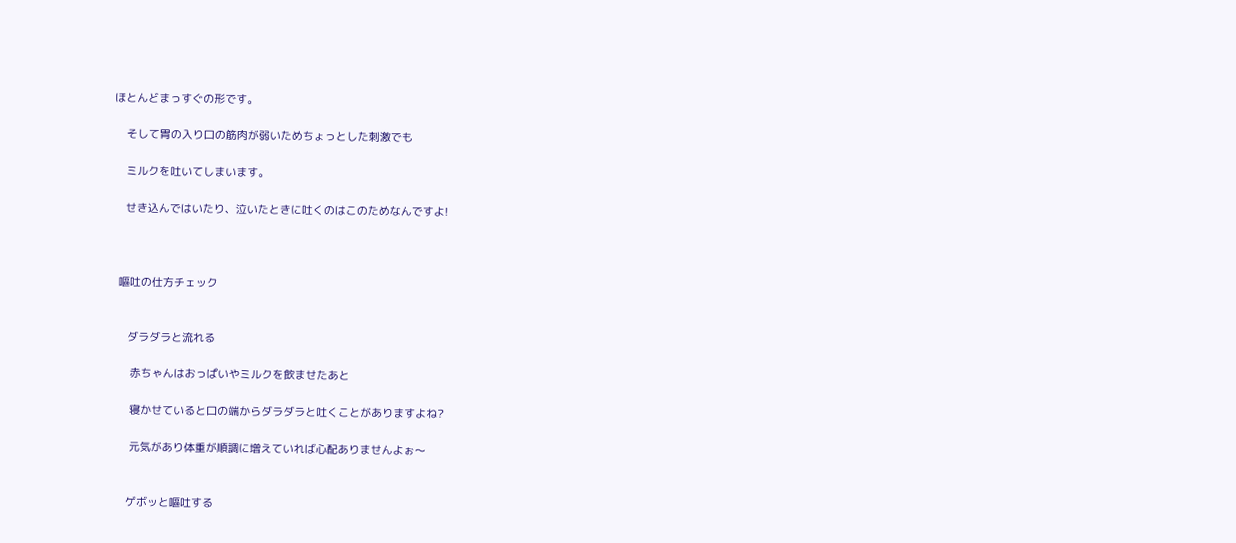ほとんどまっすぐの形です。

    そして胃の入り口の筋肉が弱いためちょっとした刺激でも

    ミルクを吐いてしまいます。

    せき込んではいたり、泣いたときに吐くのはこのためなんですよ!



  嘔吐の仕方チェック


     ダラダラと流れる

      赤ちゃんはおっぱいやミルクを飲ませたあと

      寝かせていると口の端からダラダラと吐くことがありますよね?

      元気があり体重が順調に増えていれば心配ありませんよぉ〜


     ゲボッと嘔吐する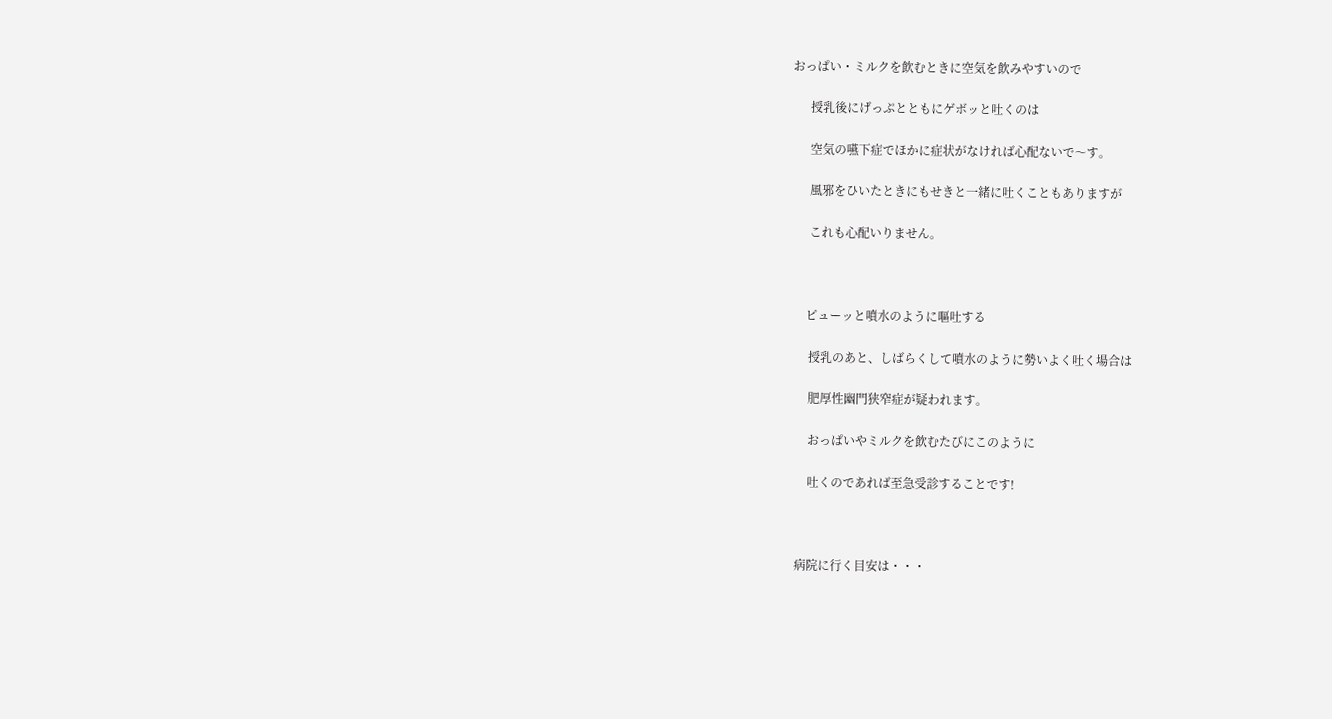おっぱい・ミルクを飲むときに空気を飲みやすいので

      授乳後にげっぷとともにゲボッと吐くのは

      空気の嚥下症でほかに症状がなければ心配ないで〜す。

      風邪をひいたときにもせきと一緒に吐くこともありますが

      これも心配いりません。



     ピューッと噴水のように嘔吐する

      授乳のあと、しばらくして噴水のように勢いよく吐く場合は

      肥厚性幽門狭窄症が疑われます。

      おっぱいやミルクを飲むたびにこのように

      吐くのであれば至急受診することです!



  病院に行く目安は・・・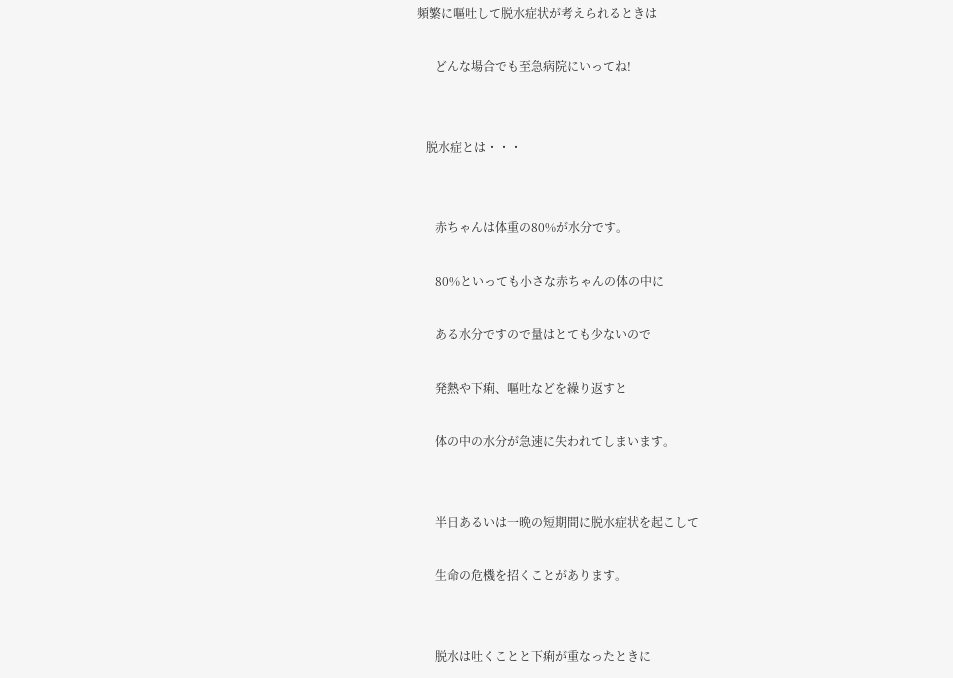頻繁に嘔吐して脱水症状が考えられるときは

      どんな場合でも至急病院にいってね!


   脱水症とは・・・


      赤ちゃんは体重の80%が水分です。

      80%といっても小さな赤ちゃんの体の中に

      ある水分ですので量はとても少ないので

      発熱や下痢、嘔吐などを繰り返すと

      体の中の水分が急速に失われてしまいます。


      半日あるいは一晩の短期間に脱水症状を起こして

      生命の危機を招くことがあります。


      脱水は吐くことと下痢が重なったときに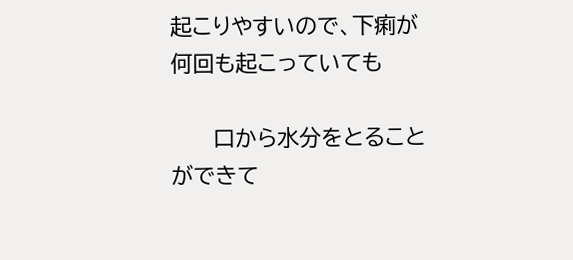起こりやすいので、下痢が何回も起こっていても

      口から水分をとることができて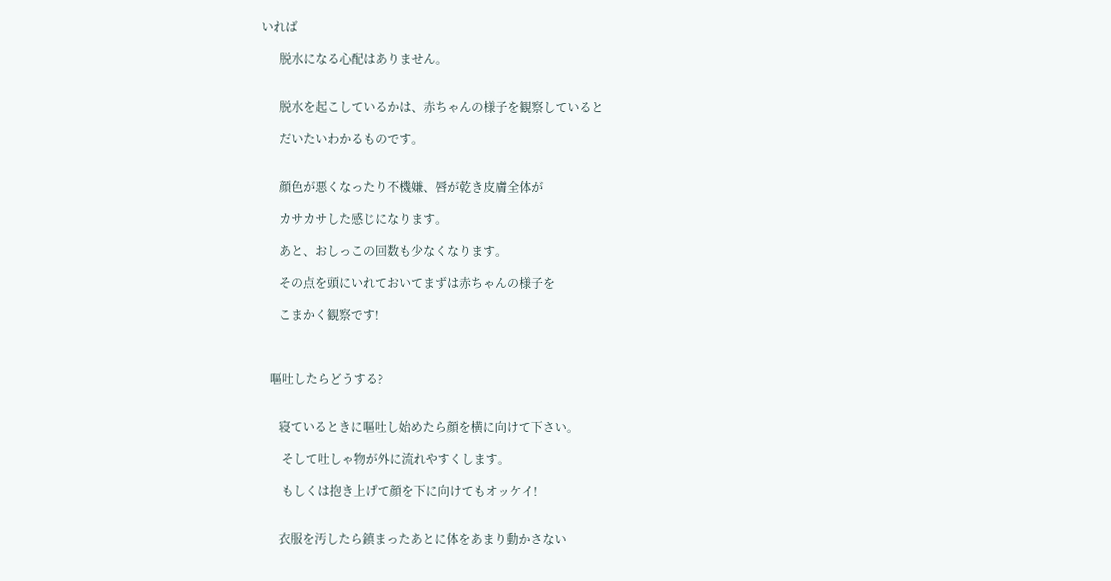いれば

      脱水になる心配はありません。


      脱水を起こしているかは、赤ちゃんの様子を観察していると

      だいたいわかるものです。


      顔色が悪くなったり不機嫌、唇が乾き皮膚全体が

      カサカサした感じになります。

      あと、おしっこの回数も少なくなります。

      その点を頭にいれておいてまずは赤ちゃんの様子を

      こまかく観察です!



   嘔吐したらどうする?


      寝ているときに嘔吐し始めたら顔を横に向けて下さい。

       そして吐しゃ物が外に流れやすくします。

       もしくは抱き上げて顔を下に向けてもオッケイ!


      衣服を汚したら鎮まったあとに体をあまり動かさない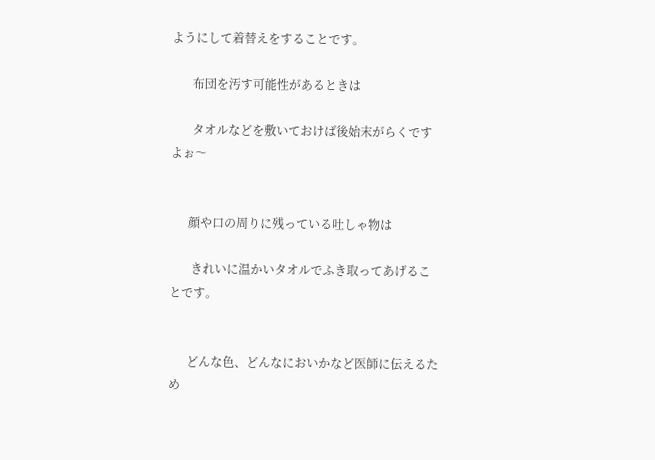ようにして着替えをすることです。

       布団を汚す可能性があるときは

       タオルなどを敷いておけば後始末がらくですよぉ〜


      顔や口の周りに残っている吐しゃ物は

       きれいに温かいタオルでふき取ってあげることです。


      どんな色、どんなにおいかなど医師に伝えるため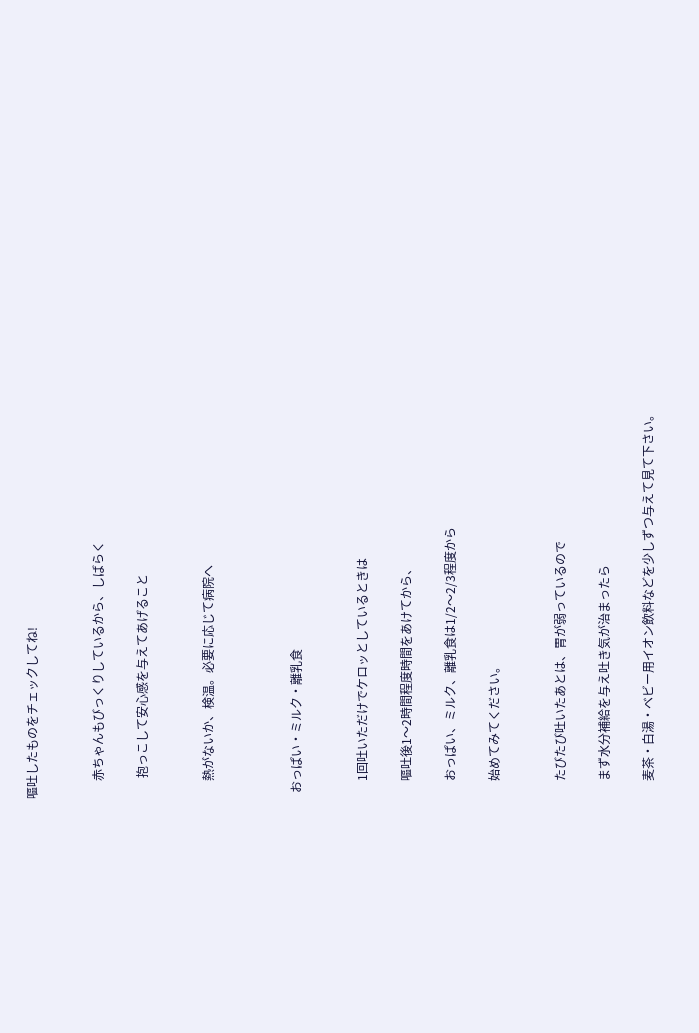嘔吐したものをチェックしてね!


      赤ちゃんもびっくりしているから、しばらく

       抱っこして安心感を与えてあげること


      熱がないか、検温。必要に応じて病院へ



  おっぱい・ミルク・離乳食


      1回吐いただけでケロッとしているときは

      嘔吐後1〜2時間程度時間をあけてから、

      おっぱい、ミルク、離乳食は1/2〜2/3程度から

      始めてみてください。


      たびたび吐いたあとは、胃が弱っているので

      まず水分補給を与え吐き気が治まったら

      麦茶・白湯・ベビー用イオン飲料などを少しずつ与えて見て下さい。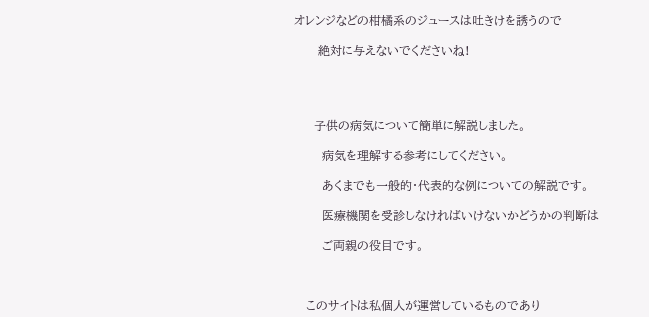オレンジなどの柑橘系のジュースは吐きけを誘うので

      絶対に与えないでくださいね!




     子供の病気について簡単に解説しました。

       病気を理解する参考にしてください。

       あくまでも一般的・代表的な例についての解説です。

       医療機関を受診しなければいけないかどうかの判断は

       ご両親の役目です。



   このサイトは私個人が運営しているものであり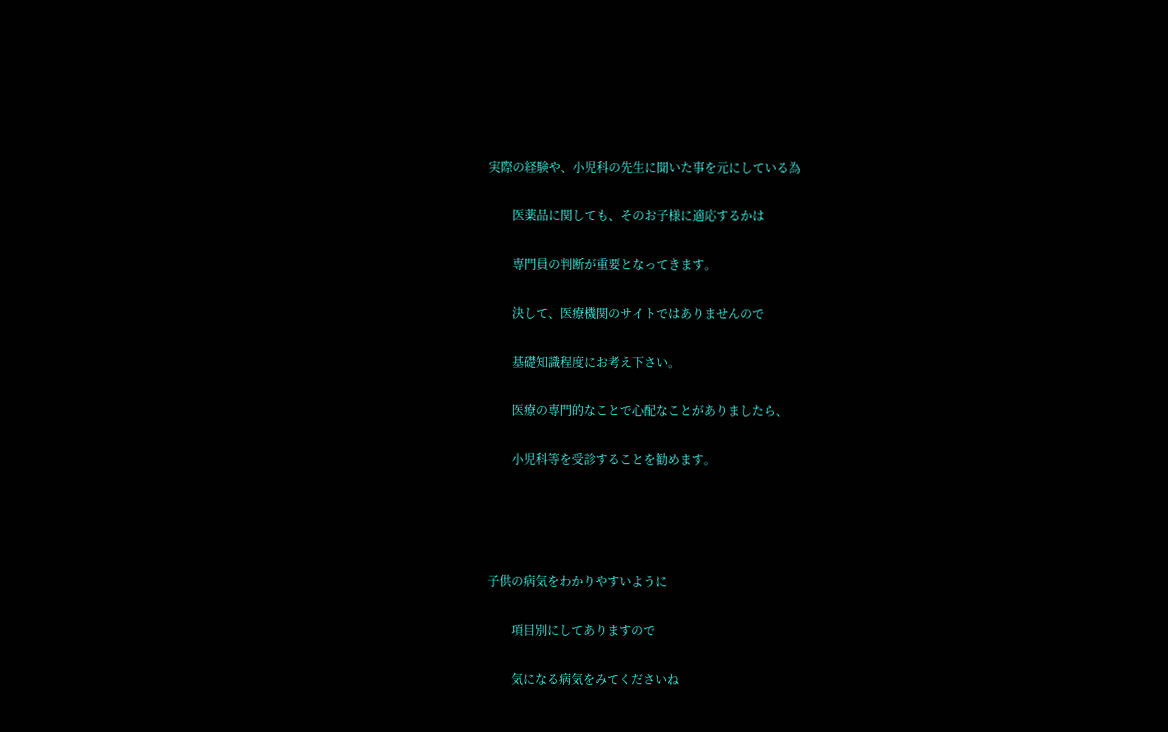実際の経験や、小児科の先生に聞いた事を元にしている為

        医薬品に関しても、そのお子様に適応するかは

        専門員の判断が重要となってきます。

        決して、医療機関のサイトではありませんので

        基礎知識程度にお考え下さい。

        医療の専門的なことで心配なことがありましたら、

        小児科等を受診することを勧めます。




子供の病気をわかりやすいように

        項目別にしてありますので

        気になる病気をみてくださいね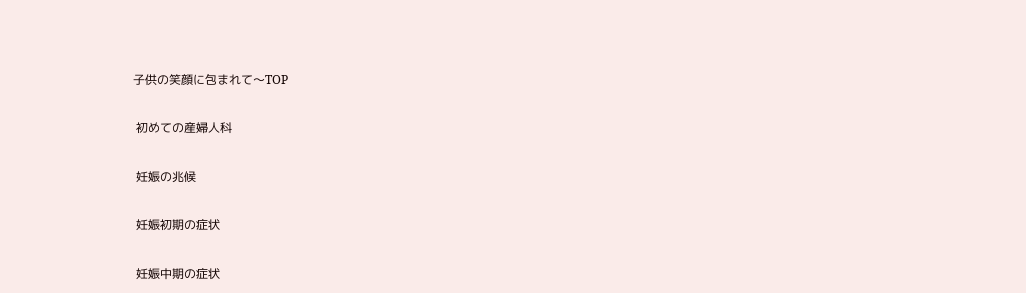子供の笑顔に包まれて〜TOP


 初めての産婦人科


 妊娠の兆候


 妊娠初期の症状


 妊娠中期の症状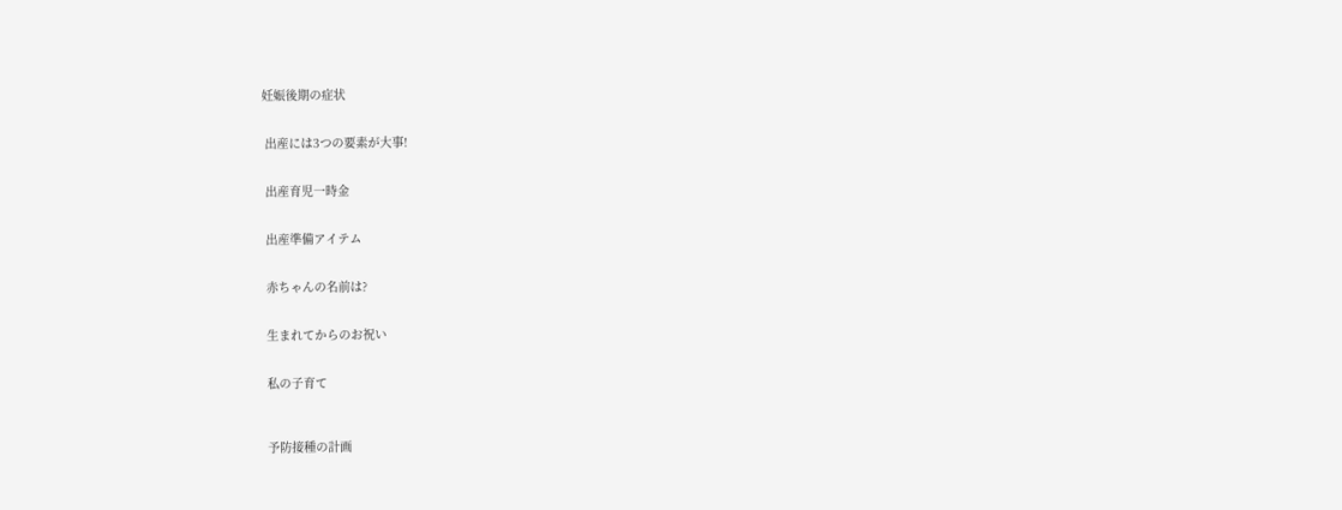妊娠後期の症状


 出産には3つの要素が大事!


 出産育児一時金


 出産準備アイテム


 赤ちゃんの名前は?


 生まれてからのお祝い


 私の子育て



 予防接種の計画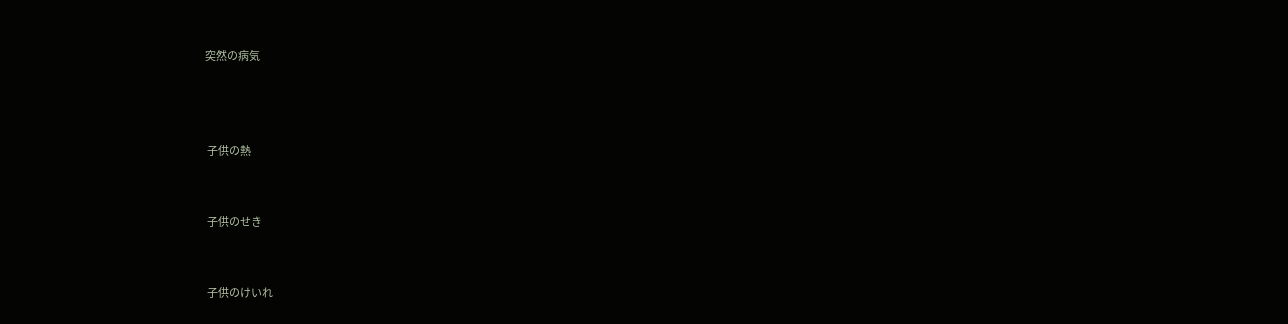突然の病気



 子供の熱


 子供のせき


 子供のけいれ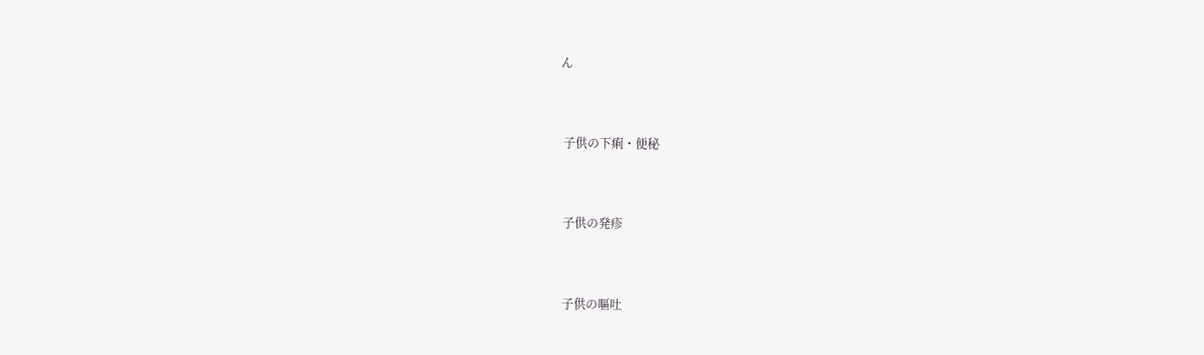ん


 子供の下痢・便秘


 子供の発疹


 子供の嘔吐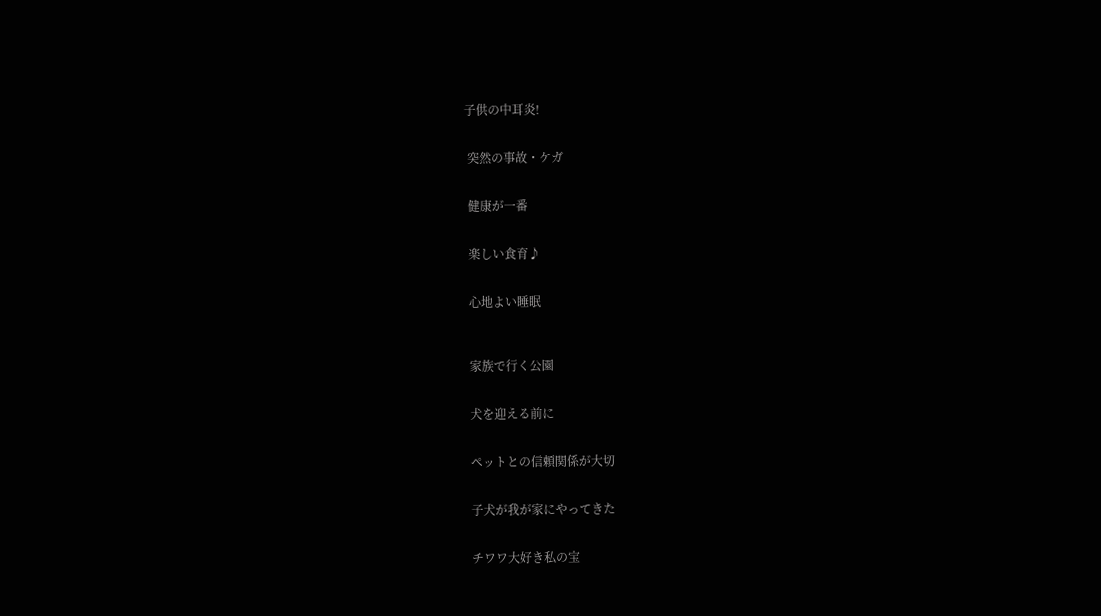子供の中耳炎!


 突然の事故・ケガ


 健康が一番


 楽しい食育♪


 心地よい睡眠



 家族で行く公園


 犬を迎える前に


 ペットとの信頼関係が大切


 子犬が我が家にやってきた


 チワワ大好き私の宝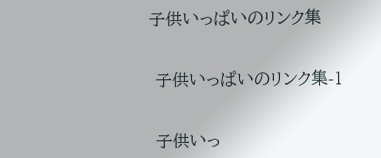子供いっぱいのリンク集


 子供いっぱいのリンク集-1


 子供いっ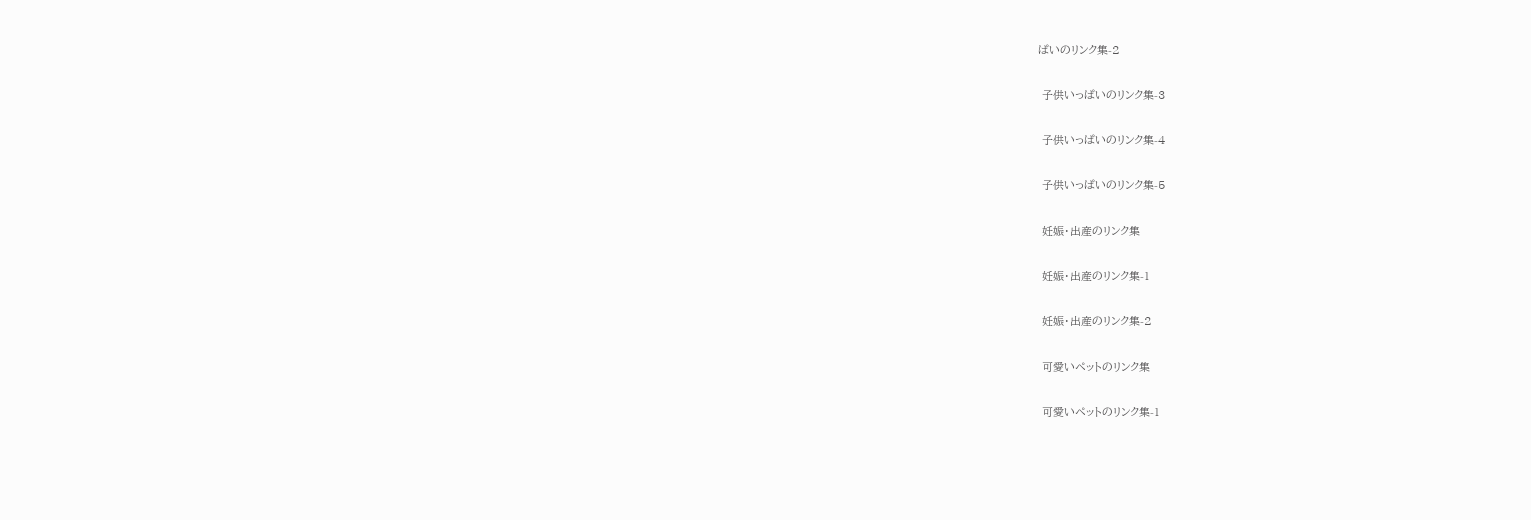ぱいのリンク集-2


 子供いっぱいのリンク集-3


 子供いっぱいのリンク集-4


 子供いっぱいのリンク集-5


 妊娠・出産のリンク集


 妊娠・出産のリンク集-1


 妊娠・出産のリンク集-2


 可愛いペットのリンク集


 可愛いペットのリンク集-1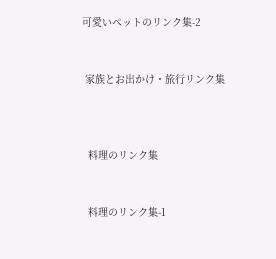可愛いペットのリンク集-2


 家族とお出かけ・旅行リンク集



  料理のリンク集


  料理のリンク集-1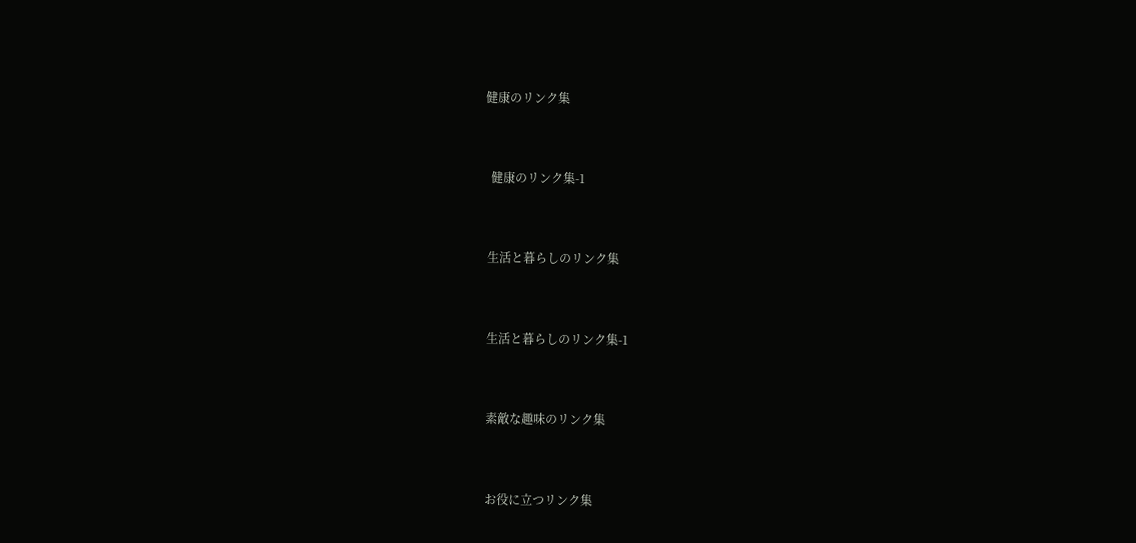健康のリンク集


  健康のリンク集-1


 生活と暮らしのリンク集


 生活と暮らしのリンク集-1


 素敵な趣味のリンク集


 お役に立つリンク集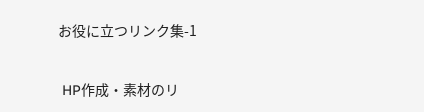お役に立つリンク集-1


 HP作成・素材のリ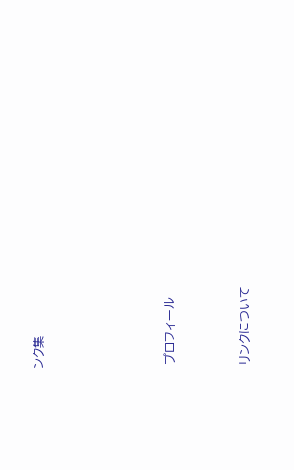ンク集






 プロフィール



 リンクについて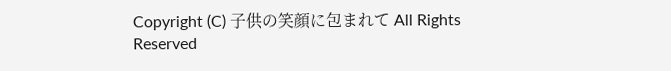Copyright (C) 子供の笑顔に包まれて All Rights Reserved